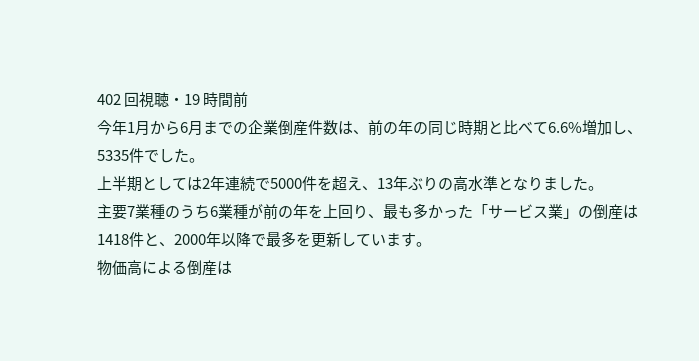402 回視聴・19 時間前
今年1月から6月までの企業倒産件数は、前の年の同じ時期と比べて6.6%増加し、5335件でした。
上半期としては2年連続で5000件を超え、13年ぶりの高水準となりました。
主要7業種のうち6業種が前の年を上回り、最も多かった「サービス業」の倒産は1418件と、2000年以降で最多を更新しています。
物価高による倒産は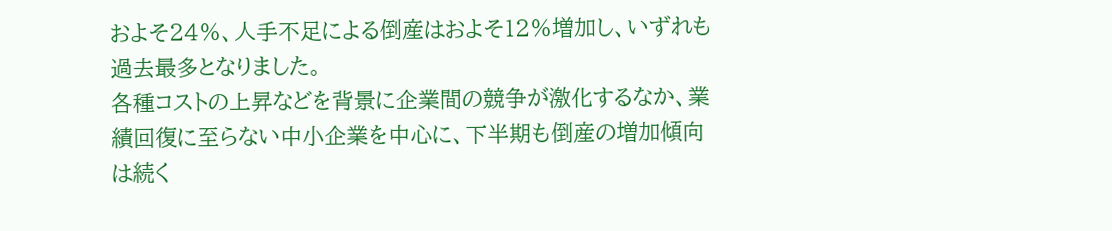およそ24%、人手不足による倒産はおよそ12%増加し、いずれも過去最多となりました。
各種コストの上昇などを背景に企業間の競争が激化するなか、業績回復に至らない中小企業を中心に、下半期も倒産の増加傾向は続く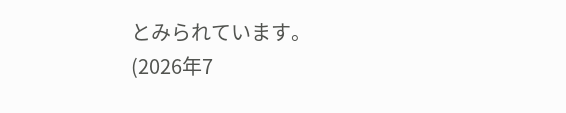とみられています。
(2026年7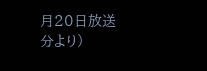月20日放送分より)